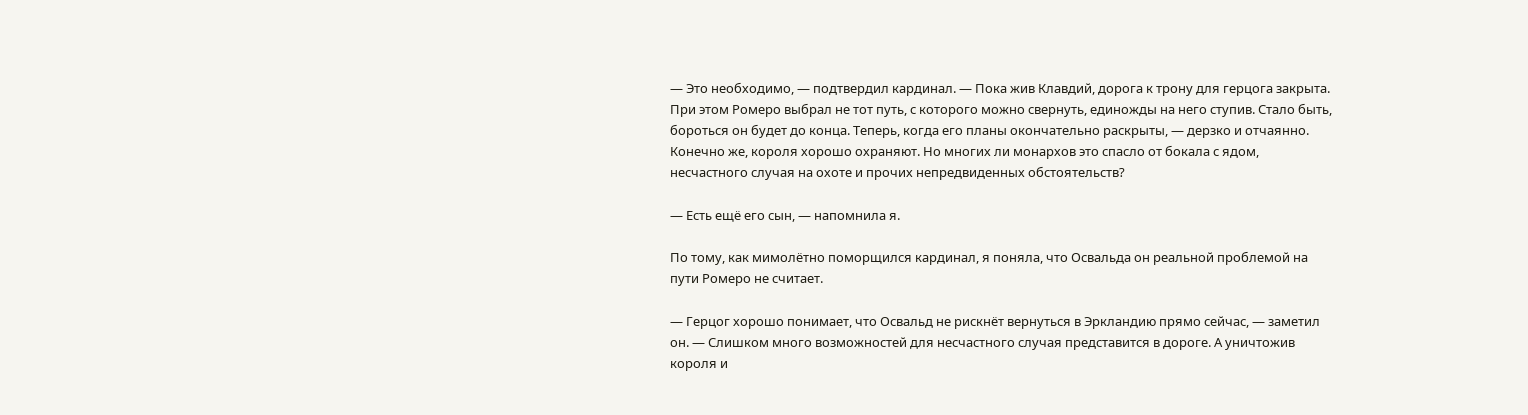— Это необходимо, — подтвердил кардинал. — Пока жив Клавдий, дорога к трону для герцога закрыта. При этом Ромеро выбрал не тот путь, с которого можно свернуть, единожды на него ступив. Стало быть, бороться он будет до конца. Теперь, когда его планы окончательно раскрыты, — дерзко и отчаянно. Конечно же, короля хорошо охраняют. Но многих ли монархов это спасло от бокала с ядом, несчастного случая на охоте и прочих непредвиденных обстоятельств?

— Есть ещё его сын, — напомнила я.

По тому, как мимолётно поморщился кардинал, я поняла, что Освальда он реальной проблемой на пути Ромеро не считает.

— Герцог хорошо понимает, что Освальд не рискнёт вернуться в Эркландию прямо сейчас, — заметил он. — Слишком много возможностей для несчастного случая представится в дороге. А уничтожив короля и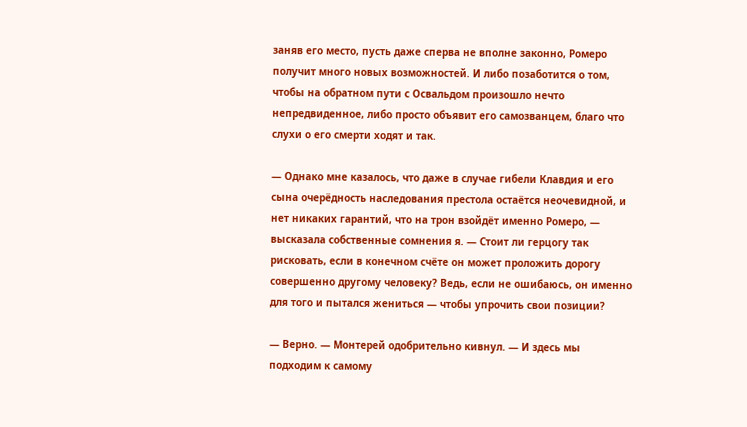заняв его место, пусть даже сперва не вполне законно, Ромеро получит много новых возможностей. И либо позаботится о том, чтобы на обратном пути с Освальдом произошло нечто непредвиденное, либо просто объявит его самозванцем, благо что слухи о его смерти ходят и так.

— Однако мне казалось, что даже в случае гибели Клавдия и его сына очерёдность наследования престола остаётся неочевидной, и нет никаких гарантий, что на трон взойдёт именно Ромеро, — высказала собственные сомнения я. — Стоит ли герцогу так рисковать, если в конечном счёте он может проложить дорогу совершенно другому человеку? Ведь, если не ошибаюсь, он именно для того и пытался жениться — чтобы упрочить свои позиции?

— Верно. — Монтерей одобрительно кивнул. — И здесь мы подходим к самому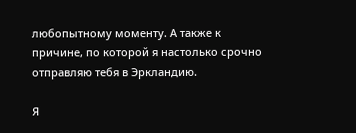любопытному моменту. А также к причине, по которой я настолько срочно отправляю тебя в Эркландию.

Я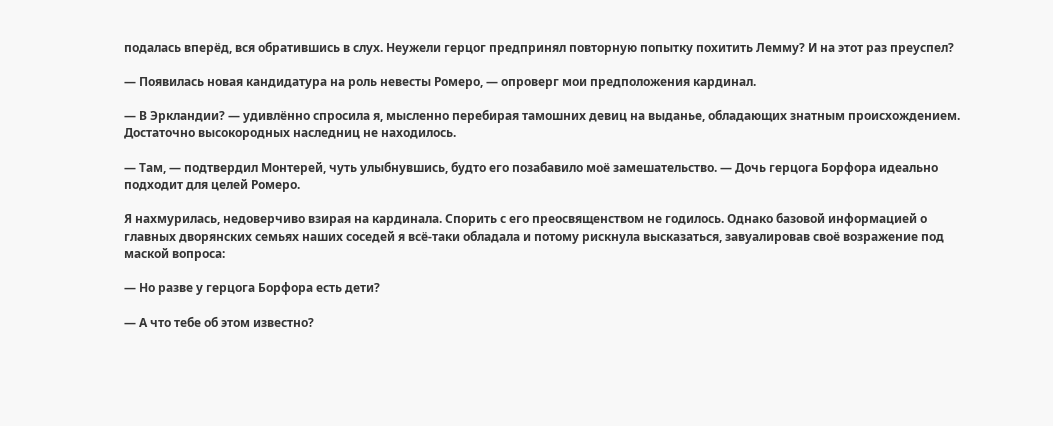подалась вперёд, вся обратившись в слух. Неужели герцог предпринял повторную попытку похитить Лемму? И на этот раз преуспел?

— Появилась новая кандидатура на роль невесты Ромеро, — опроверг мои предположения кардинал.

— В Эркландии? — удивлённо спросила я, мысленно перебирая тамошних девиц на выданье, обладающих знатным происхождением. Достаточно высокородных наследниц не находилось.

— Там, — подтвердил Монтерей, чуть улыбнувшись, будто его позабавило моё замешательство. — Дочь герцога Борфора идеально подходит для целей Ромеро.

Я нахмурилась, недоверчиво взирая на кардинала. Спорить с его преосвященством не годилось. Однако базовой информацией о главных дворянских семьях наших соседей я всё-таки обладала и потому рискнула высказаться, завуалировав своё возражение под маской вопроса:

— Но разве у герцога Борфора есть дети?

— А что тебе об этом известно?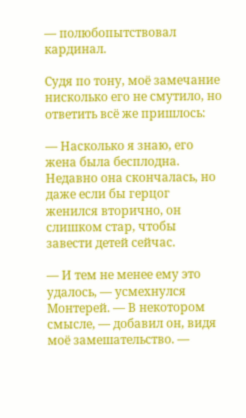— полюбопытствовал кардинал.

Судя по тону, моё замечание нисколько его не смутило, но ответить всё же пришлось:

— Насколько я знаю, его жена была бесплодна. Недавно она скончалась, но даже если бы герцог женился вторично, он слишком стар, чтобы завести детей сейчас.

— И тем не менее ему это удалось, — усмехнулся Монтерей. — В некотором смысле, — добавил он, видя моё замешательство. —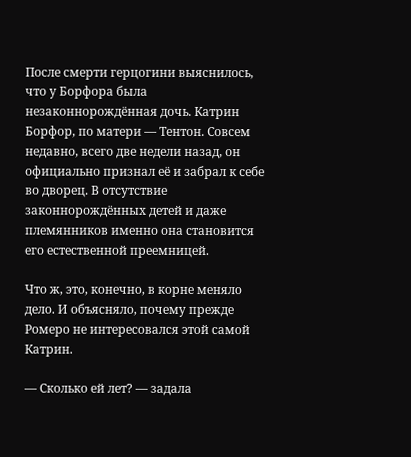После смерти герцогини выяснилось, что у Борфора была незаконнорождённая дочь. Катрин Борфор, по матери — Тентон. Совсем недавно, всего две недели назад, он официально признал её и забрал к себе во дворец. В отсутствие законнорождённых детей и даже племянников именно она становится его естественной преемницей.

Что ж, это, конечно, в корне меняло дело. И объясняло, почему прежде Ромеро не интересовался этой самой Катрин.

— Сколько ей лет? — задала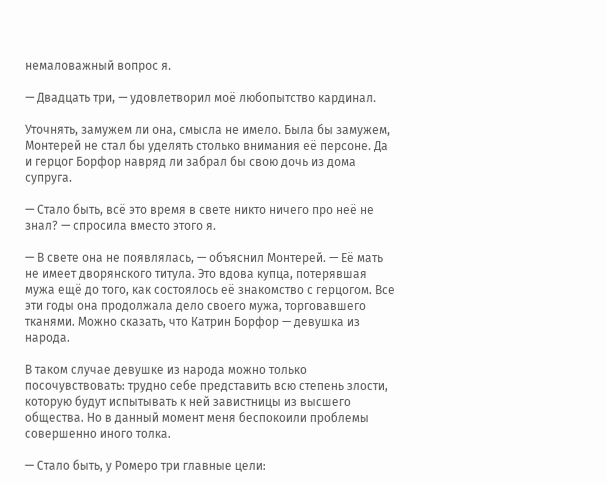немаловажный вопрос я.

— Двадцать три, — удовлетворил моё любопытство кардинал.

Уточнять, замужем ли она, смысла не имело. Была бы замужем, Монтерей не стал бы уделять столько внимания её персоне. Да и герцог Борфор навряд ли забрал бы свою дочь из дома супруга.

— Стало быть, всё это время в свете никто ничего про неё не знал? — спросила вместо этого я.

— В свете она не появлялась, — объяснил Монтерей. — Её мать не имеет дворянского титула. Это вдова купца, потерявшая мужа ещё до того, как состоялось её знакомство с герцогом. Все эти годы она продолжала дело своего мужа, торговавшего тканями. Можно сказать, что Катрин Борфор — девушка из народа.

В таком случае девушке из народа можно только посочувствовать: трудно себе представить всю степень злости, которую будут испытывать к ней завистницы из высшего общества. Но в данный момент меня беспокоили проблемы совершенно иного толка.

— Стало быть, у Ромеро три главные цели: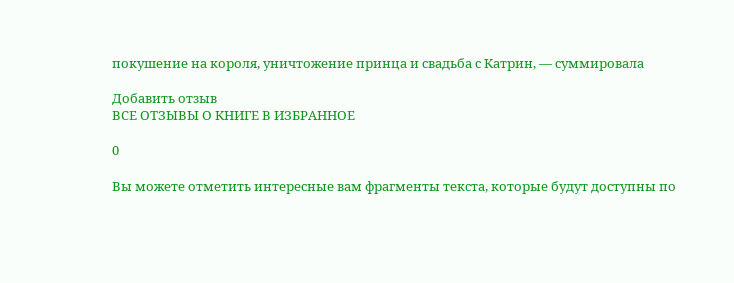покушение на короля, уничтожение принца и свадьба с Катрин, — суммировала

Добавить отзыв
ВСЕ ОТЗЫВЫ О КНИГЕ В ИЗБРАННОЕ

0

Вы можете отметить интересные вам фрагменты текста, которые будут доступны по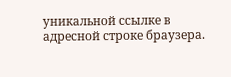уникальной ссылке в адресной строке браузера.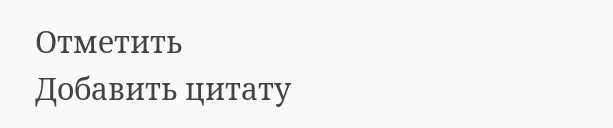Отметить Добавить цитату